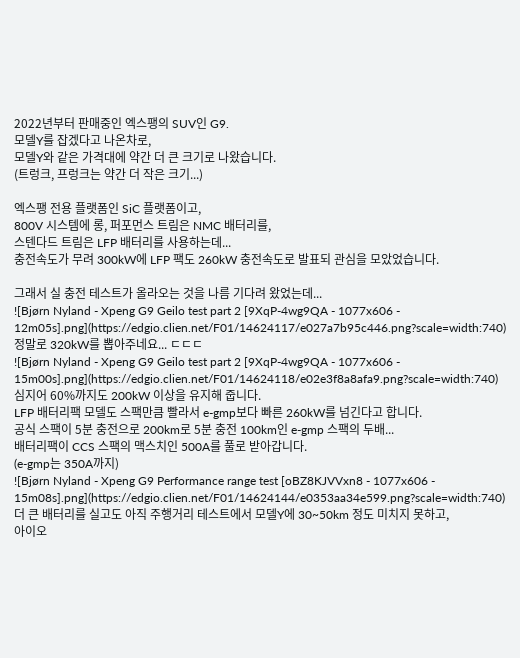2022년부터 판매중인 엑스팽의 SUV인 G9.
모델Y를 잡겠다고 나온차로,
모델Y와 같은 가격대에 약간 더 큰 크기로 나왔습니다.
(트렁크, 프렁크는 약간 더 작은 크기...)

엑스팽 전용 플랫폼인 SiC 플랫폼이고,
800V 시스템에 롱, 퍼포먼스 트림은 NMC 배터리를,
스텐다드 트림은 LFP 배터리를 사용하는데...
충전속도가 무려 300kW에 LFP 팩도 260kW 충전속도로 발표되 관심을 모았었습니다.

그래서 실 충전 테스트가 올라오는 것을 나름 기다려 왔었는데...
![Bjørn Nyland - Xpeng G9 Geilo test part 2 [9XqP-4wg9QA - 1077x606 - 12m05s].png](https://edgio.clien.net/F01/14624117/e027a7b95c446.png?scale=width:740)
정말로 320kW를 뽑아주네요... ㄷㄷㄷ
![Bjørn Nyland - Xpeng G9 Geilo test part 2 [9XqP-4wg9QA - 1077x606 - 15m00s].png](https://edgio.clien.net/F01/14624118/e02e3f8a8afa9.png?scale=width:740)
심지어 60%까지도 200kW 이상을 유지해 줍니다.
LFP 배터리팩 모델도 스팩만큼 빨라서 e-gmp보다 빠른 260kW를 넘긴다고 합니다.
공식 스팩이 5분 충전으로 200km로 5분 충전 100km인 e-gmp 스팩의 두배...
배터리팩이 CCS 스팩의 맥스치인 500A를 풀로 받아갑니다.
(e-gmp는 350A까지)
![Bjørn Nyland - Xpeng G9 Performance range test [oBZ8KJVVxn8 - 1077x606 - 15m08s].png](https://edgio.clien.net/F01/14624144/e0353aa34e599.png?scale=width:740)
더 큰 배터리를 실고도 아직 주행거리 테스트에서 모델Y에 30~50km 정도 미치지 못하고,
아이오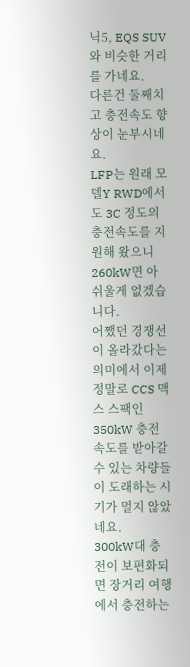닉5, EQS SUV와 비슷한 거리를 가네요.
다른건 둘째치고 충전속도 향상이 눈부시네요.
LFP는 원래 모델Y RWD에서도 3C 정도의 충전속도를 지원해 왔으니 260kW면 아쉬울게 없겠습니다.
어쨌던 경쟁선이 올라갔다는 의미에서 이제 정말로 CCS 맥스 스팩인 350kW 충전속도를 받아갈 수 있는 차량들이 도래하는 시기가 멀지 않았네요.
300kW대 충전이 보편화되면 장거리 여행에서 충전하는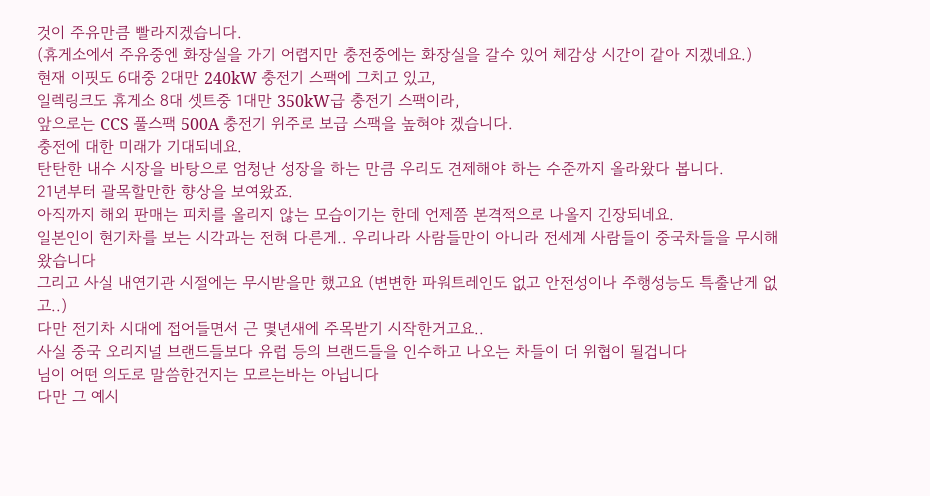것이 주유만큼 빨라지겠습니다.
(휴게소에서 주유중엔 화장실을 가기 어렵지만 충전중에는 화장실을 갈수 있어 체감상 시간이 같아 지겠네요.)
현재 이핏도 6대중 2대만 240kW 충전기 스팩에 그치고 있고,
일렉링크도 휴게소 8대 셋트중 1대만 350kW급 충전기 스팩이라,
앞으로는 CCS 풀스팩 500A 충전기 위주로 보급 스팩을 높혀야 겠습니다.
충전에 대한 미래가 기대되네요.
탄탄한 내수 시장을 바탕으로 엄청난 성장을 하는 만큼 우리도 견제해야 하는 수준까지 올라왔다 봅니다.
21년부터 괄목할만한 향상을 보여왔죠.
아직까지 해외 판매는 피치를 올리지 않는 모습이기는 한데 언제쯤 본격적으로 나올지 긴장되네요.
일본인이 현기차를 보는 시각과는 전혀 다른게.. 우리나라 사람들만이 아니라 전세계 사람들이 중국차들을 무시해 왔습니다
그리고 사실 내연기관 시절에는 무시받을만 했고요 (변변한 파워트레인도 없고 안전성이나 주행성능도 특출난게 없고..)
다만 전기차 시대에 접어들면서 근 몇년새에 주목받기 시작한거고요..
사실 중국 오리지널 브랜드들보다 유럽 등의 브랜드들을 인수하고 나오는 차들이 더 위협이 될겁니다
님이 어떤 의도로 말씀한건지는 모르는바는 아닙니다
다만 그 예시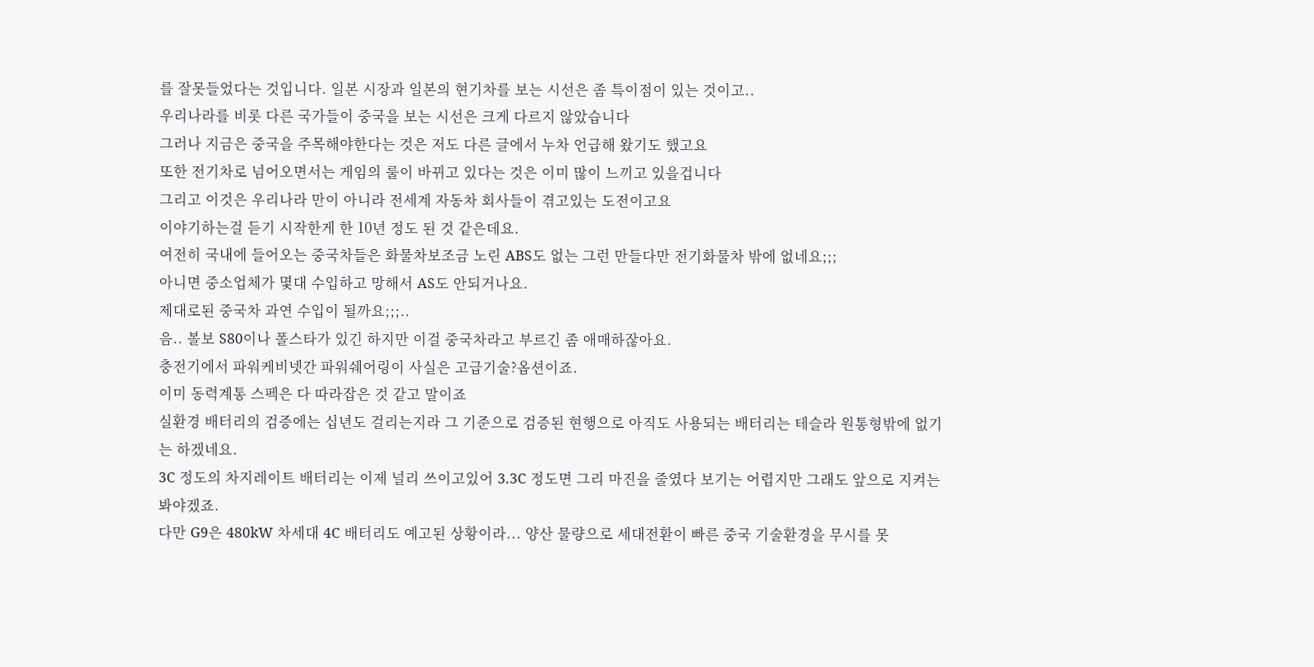를 잘못들었다는 것입니다. 일본 시장과 일본의 현기차를 보는 시선은 좀 특이점이 있는 것이고..
우리나라를 비롯 다른 국가들이 중국을 보는 시선은 크게 다르지 않았습니다
그러나 지금은 중국을 주목해야한다는 것은 저도 다른 글에서 누차 언급해 왔기도 했고요
또한 전기차로 넘어오면서는 게임의 룰이 바뀌고 있다는 것은 이미 많이 느끼고 있을겁니다
그리고 이것은 우리나라 만이 아니라 전세계 자동차 회사들이 겪고있는 도전이고요
이야기하는걸 듣기 시작한게 한 10년 정도 된 것 같은데요.
여전히 국내에 들어오는 중국차들은 화물차보조금 노린 ABS도 없는 그런 만들다만 전기화물차 밖에 없네요;;;
아니면 중소업체가 몇대 수입하고 망해서 AS도 안되거나요.
제대로된 중국차 과연 수입이 될까요;;;..
음.. 볼보 S80이나 폴스타가 있긴 하지만 이걸 중국차라고 부르긴 좀 애매하잖아요.
충전기에서 파워케비넷간 파워쉐어링이 사실은 고급기술?옵션이죠.
이미 동력계통 스펙은 다 따라잡은 것 같고 말이죠
실환경 배터리의 검증에는 십년도 걸리는지라 그 기준으로 검증된 현행으로 아직도 사용되는 배터리는 테슬라 원통형밖에 없기는 하겠네요.
3C 정도의 차지레이트 배터리는 이제 널리 쓰이고있어 3.3C 정도면 그리 마진을 줄였다 보기는 어렵지만 그래도 앞으로 지켜는 봐야겠죠.
다만 G9은 480kW 차세대 4C 배터리도 예고된 상황이라... 양산 물량으로 세대전환이 빠른 중국 기술환경을 무시를 못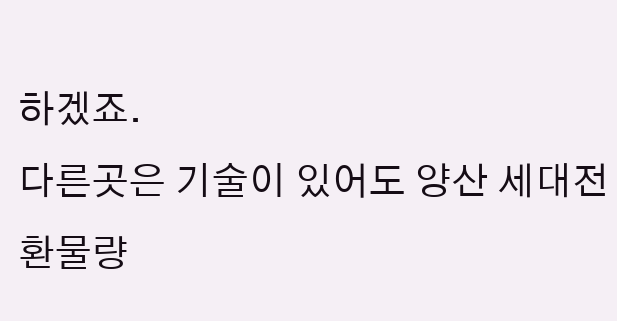하겠죠.
다른곳은 기술이 있어도 양산 세대전환물량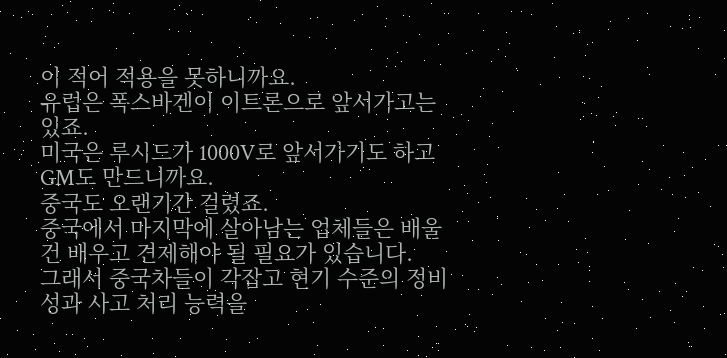이 적어 적용을 못하니까요.
유럽은 폭스바겐이 이트론으로 앞서가고는 있죠.
미국은 루시드가 1000V로 앞서가기도 하고 GM도 만드니까요.
중국도 오랜기간 걸렸죠.
중국에서 마지막에 살아남는 업체들은 배울건 배우고 견제해야 될 필요가 있습니다.
그래서 중국차들이 각잡고 현기 수준의 정비성과 사고 처리 능력을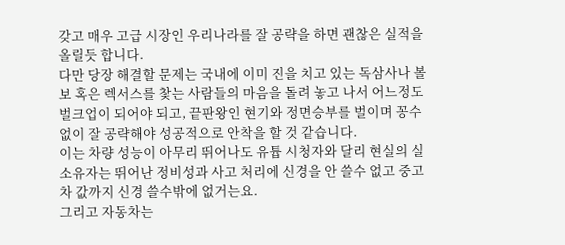갖고 매우 고급 시장인 우리나라를 잘 공략을 하면 괜찮은 실적을 올릴듯 합니다.
다만 당장 해결할 문제는 국내에 이미 진을 치고 있는 독삼사나 볼보 혹은 렉서스를 찿는 사람들의 마음을 돌려 놓고 나서 어느정도 벌크업이 되어야 되고, 끝판왕인 현기와 정면승부를 벌이며 꽁수 없이 잘 공략해야 성공적으로 안착을 할 것 같습니다.
이는 차량 성능이 아무리 뛰어나도 유튭 시청자와 달리 현실의 실소유자는 뛰어난 정비성과 사고 처리에 신경을 안 쓸수 없고 중고차 값까지 신경 쓸수밖에 없거는요.
그리고 자동차는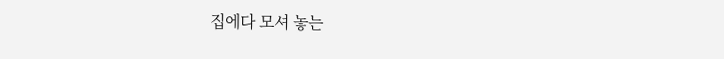집에다 모셔 놓는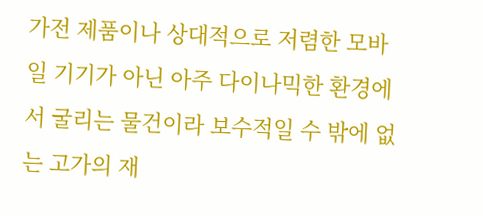가전 제품이나 상대적으로 저렴한 모바일 기기가 아닌 아주 다이나믹한 환경에서 굴리는 물건이라 보수적일 수 밖에 없는 고가의 재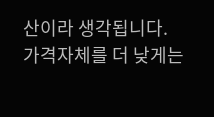산이라 생각됩니다.
가격자체를 더 낮게는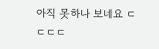아직 못하나 보네요 ㄷㄷㄷㄷ